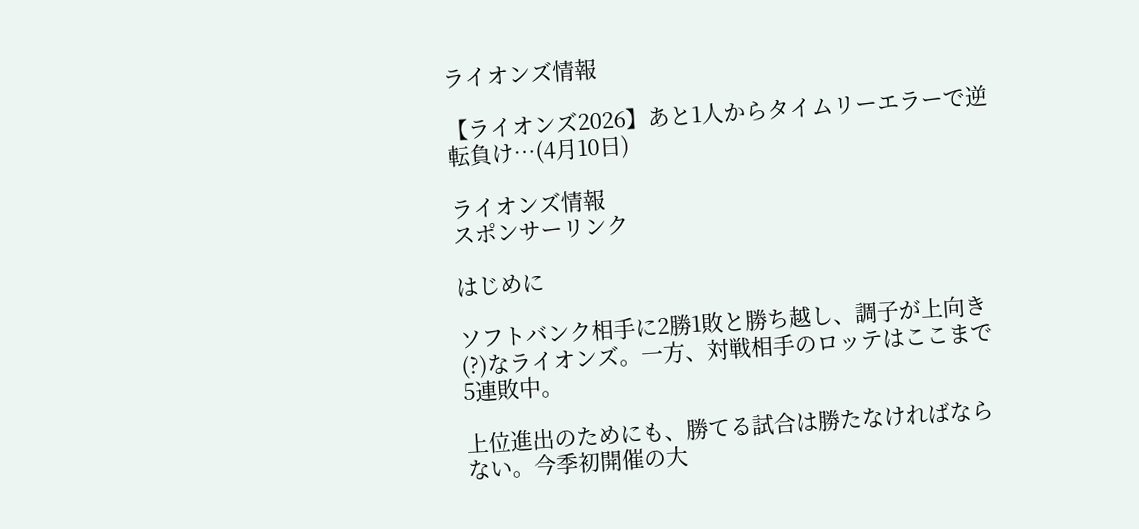ライオンズ情報

【ライオンズ2026】あと1人からタイムリーエラーで逆転負け…(4月10日)

ライオンズ情報
スポンサーリンク

はじめに

ソフトバンク相手に2勝1敗と勝ち越し、調子が上向き(?)なライオンズ。一方、対戦相手のロッテはここまで5連敗中。

上位進出のためにも、勝てる試合は勝たなければならない。今季初開催の大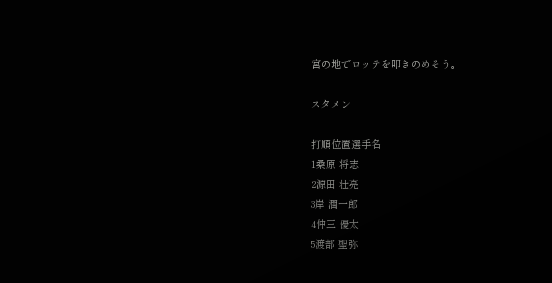宮の地でロッテを叩きのめそう。

スタメン

打順位置選手名
1桑原 将志
2源田 壮亮
3岸 潤一郎
4仲三 優太
5渡部 聖弥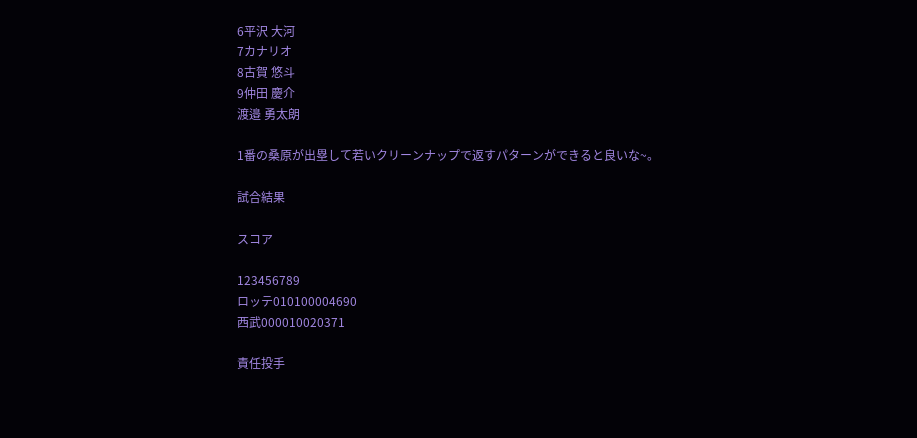6平沢 大河
7カナリオ
8古賀 悠斗
9仲田 慶介
渡邉 勇太朗

1番の桑原が出塁して若いクリーンナップで返すパターンができると良いな~。

試合結果

スコア

123456789
ロッテ010100004690
西武000010020371

責任投手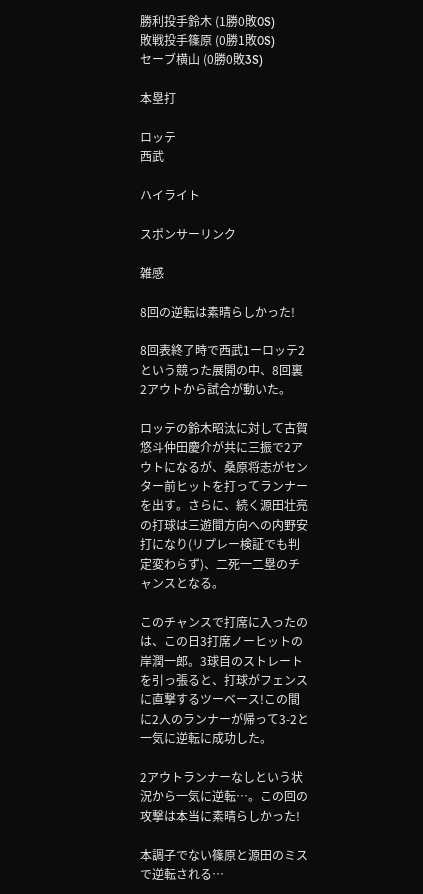勝利投手鈴木 (1勝0敗0S)
敗戦投手篠原 (0勝1敗0S)
セーブ横山 (0勝0敗3S)

本塁打

ロッテ
西武

ハイライト

スポンサーリンク

雑感

8回の逆転は素晴らしかった!

8回表終了時で西武1ーロッテ2という競った展開の中、8回裏2アウトから試合が動いた。

ロッテの鈴木昭汰に対して古賀悠斗仲田慶介が共に三振で2アウトになるが、桑原将志がセンター前ヒットを打ってランナーを出す。さらに、続く源田壮亮の打球は三遊間方向への内野安打になり(リプレー検証でも判定変わらず)、二死一二塁のチャンスとなる。

このチャンスで打席に入ったのは、この日3打席ノーヒットの岸潤一郎。3球目のストレートを引っ張ると、打球がフェンスに直撃するツーベース!この間に2人のランナーが帰って3-2と一気に逆転に成功した。

2アウトランナーなしという状況から一気に逆転…。この回の攻撃は本当に素晴らしかった!

本調子でない篠原と源田のミスで逆転される…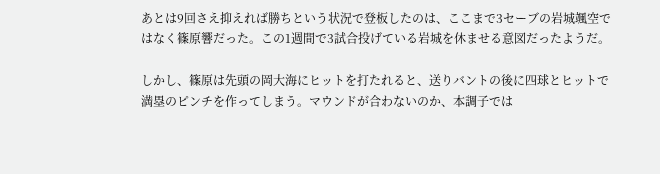あとは9回さえ抑えれば勝ちという状況で登板したのは、ここまで3セーブの岩城颯空ではなく篠原響だった。この1週間で3試合投げている岩城を休ませる意図だったようだ。

しかし、篠原は先頭の岡大海にヒットを打たれると、送りバントの後に四球とヒットで満塁のピンチを作ってしまう。マウンドが合わないのか、本調子では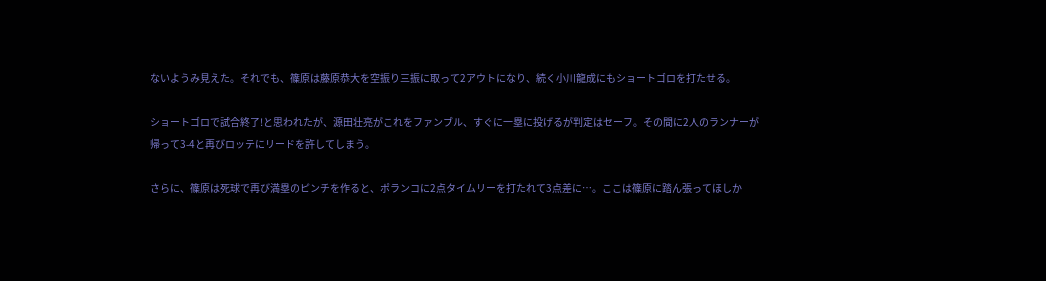ないようみ見えた。それでも、篠原は藤原恭大を空振り三振に取って2アウトになり、続く小川龍成にもショートゴロを打たせる。

ショートゴロで試合終了!と思われたが、源田壮亮がこれをファンブル、すぐに一塁に投げるが判定はセーフ。その間に2人のランナーが帰って3-4と再びロッテにリードを許してしまう。

さらに、篠原は死球で再び満塁のピンチを作ると、ポランコに2点タイムリーを打たれて3点差に…。ここは篠原に踏ん張ってほしか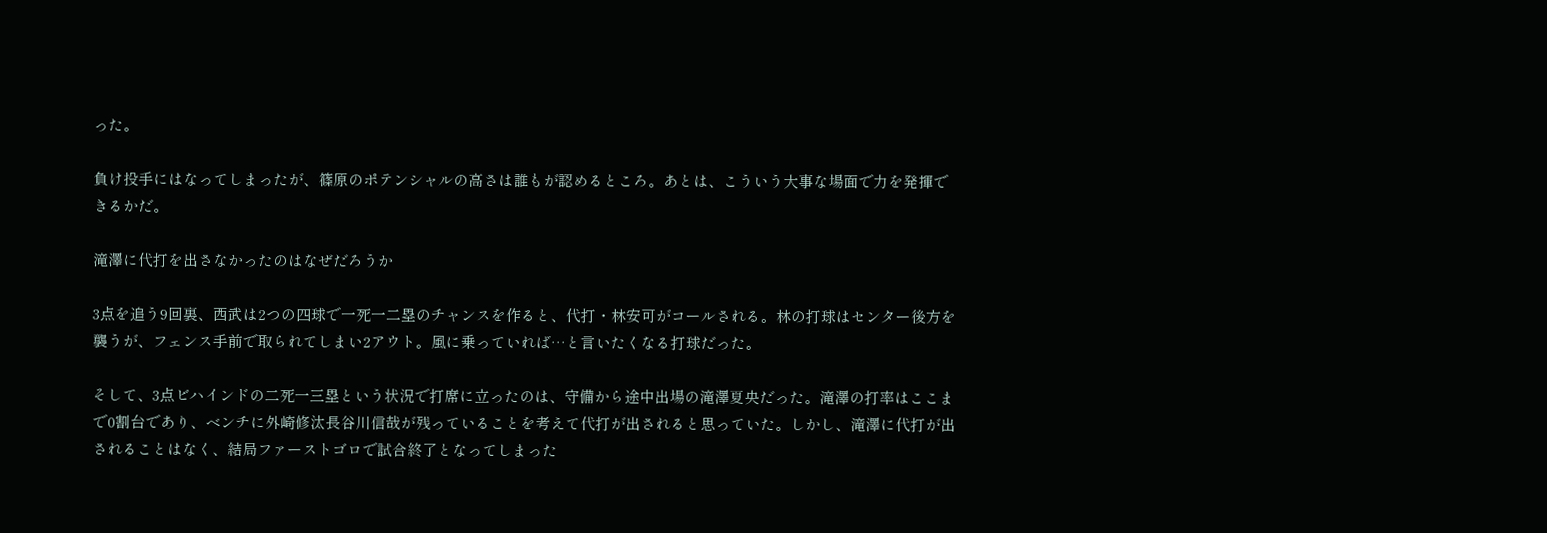った。

負け投手にはなってしまったが、篠原のポテンシャルの高さは誰もが認めるところ。あとは、こういう大事な場面で力を発揮できるかだ。

滝澤に代打を出さなかったのはなぜだろうか

3点を追う9回裏、西武は2つの四球で一死一二塁のチャンスを作ると、代打・林安可がコールされる。林の打球はセンター後方を襲うが、フェンス手前で取られてしまい2アウト。風に乗っていれば…と言いたくなる打球だった。

そして、3点ビハインドの二死一三塁という状況で打席に立ったのは、守備から途中出場の滝澤夏央だった。滝澤の打率はここまで0割台であり、ベンチに外崎修汰長谷川信哉が残っていることを考えて代打が出されると思っていた。しかし、滝澤に代打が出されることはなく、結局ファーストゴロで試合終了となってしまった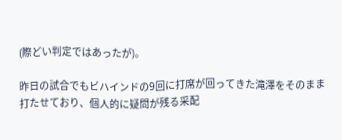(際どい判定ではあったが)。

昨日の試合でもビハインドの9回に打席が回ってきた滝澤をそのまま打たせており、個人的に疑問が残る采配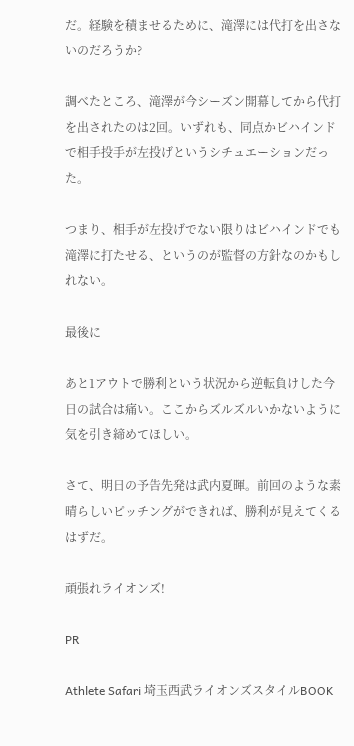だ。経験を積ませるために、滝澤には代打を出さないのだろうか?

調べたところ、滝澤が今シーズン開幕してから代打を出されたのは2回。いずれも、同点かビハインドで相手投手が左投げというシチュエーションだった。

つまり、相手が左投げでない限りはビハインドでも滝澤に打たせる、というのが監督の方針なのかもしれない。

最後に

あと1アウトで勝利という状況から逆転負けした今日の試合は痛い。ここからズルズルいかないように気を引き締めてほしい。

さて、明日の予告先発は武内夏暉。前回のような素晴らしいピッチングができれば、勝利が見えてくるはずだ。

頑張れライオンズ!

PR

Athlete Safari 埼玉西武ライオンズスタイルBOOK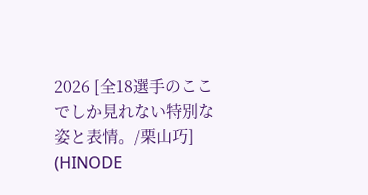2026 [全18選手のここでしか見れない特別な姿と表情。/栗山巧] (HINODE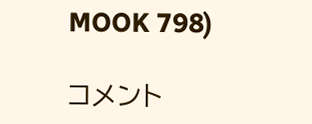MOOK 798)

コメント